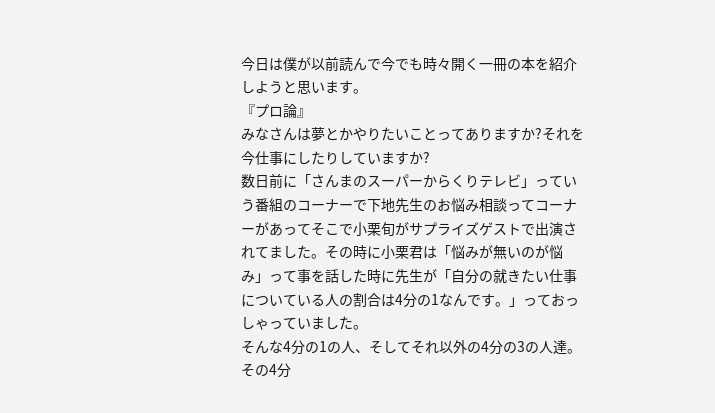今日は僕が以前読んで今でも時々開く一冊の本を紹介しようと思います。
『プロ論』
みなさんは夢とかやりたいことってありますか?それを今仕事にしたりしていますか?
数日前に「さんまのスーパーからくりテレビ」っていう番組のコーナーで下地先生のお悩み相談ってコーナーがあってそこで小栗旬がサプライズゲストで出演されてました。その時に小栗君は「悩みが無いのが悩み」って事を話した時に先生が「自分の就きたい仕事についている人の割合は4分の1なんです。」っておっしゃっていました。
そんな4分の1の人、そしてそれ以外の4分の3の人達。その4分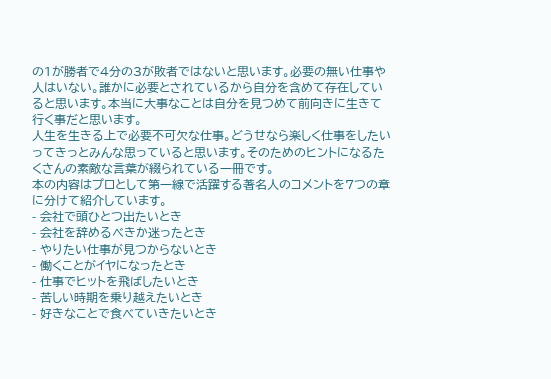の1が勝者で4分の3が敗者ではないと思います。必要の無い仕事や人はいない。誰かに必要とされているから自分を含めて存在していると思います。本当に大事なことは自分を見つめて前向きに生きて行く事だと思います。
人生を生きる上で必要不可欠な仕事。どうせなら楽しく仕事をしたいってきっとみんな思っていると思います。そのためのヒントになるたくさんの素敵な言葉が綴られている一冊です。
本の内容はプロとして第一線で活躍する著名人のコメントを7つの章に分けて紹介しています。
- 会社で頭ひとつ出たいとき
- 会社を辞めるべきか迷ったとき
- やりたい仕事が見つからないとき
- 働くことがイヤになったとき
- 仕事でヒットを飛ばしたいとき
- 苦しい時期を乗り越えたいとき
- 好きなことで食べていきたいとき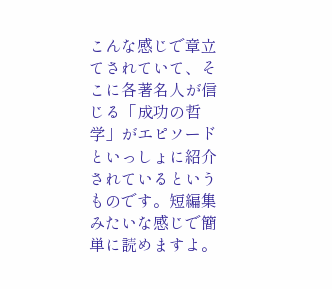こんな感じで章立てされていて、そこに各著名人が信じる「成功の哲学」がエピソードといっしょに紹介されているというものです。短編集みたいな感じで簡単に読めますよ。